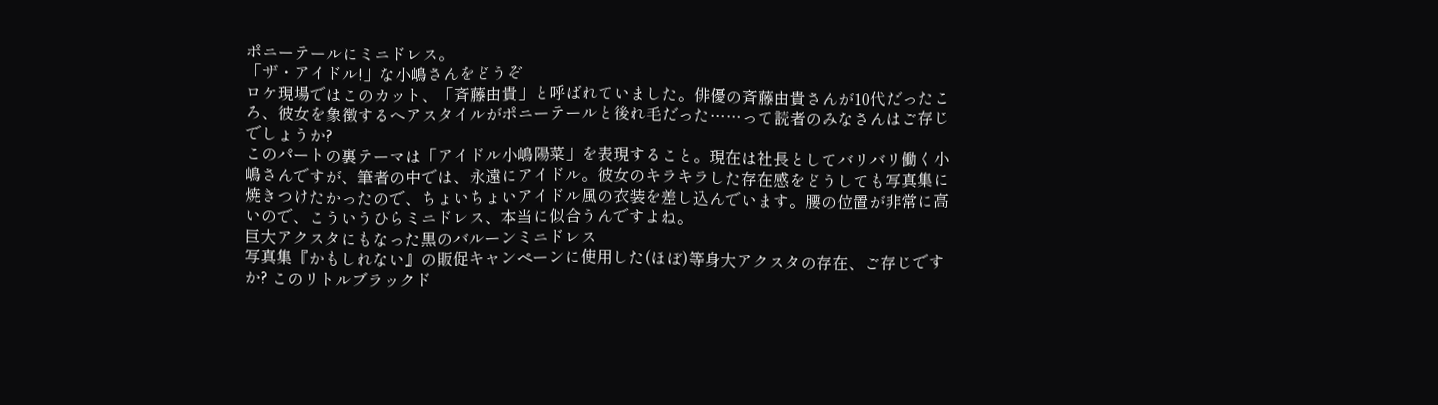ポニーテールにミニドレス。
「ザ・アイドル!」な小嶋さんをどうぞ
ロケ現場ではこのカット、「斉藤由貴」と呼ばれていました。俳優の斉藤由貴さんが10代だったころ、彼女を象徴するヘアスタイルがポニーテールと後れ毛だった……って読者のみなさんはご存じでしょうか?
このパートの裏テーマは「アイドル小嶋陽菜」を表現すること。現在は社長としてバリバリ働く小嶋さんですが、筆者の中では、永遠にアイドル。彼女のキラキラした存在感をどうしても写真集に焼きつけたかったので、ちょいちょいアイドル風の衣装を差し込んでいます。腰の位置が非常に高いので、こういうひらミニドレス、本当に似合うんですよね。
巨大アクスタにもなった黒のバルーンミニドレス
写真集『かもしれない』の販促キャンペーンに使用した(ほぼ)等身大アクスタの存在、ご存じですか? このリトルブラックド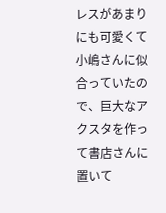レスがあまりにも可愛くて小嶋さんに似合っていたので、巨大なアクスタを作って書店さんに置いて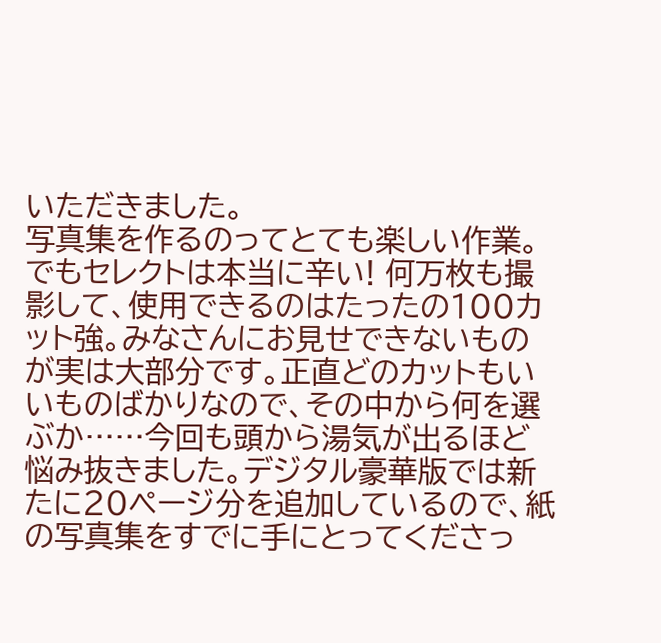いただきました。
写真集を作るのってとても楽しい作業。でもセレクトは本当に辛い! 何万枚も撮影して、使用できるのはたったの100カット強。みなさんにお見せできないものが実は大部分です。正直どのカットもいいものばかりなので、その中から何を選ぶか……今回も頭から湯気が出るほど悩み抜きました。デジタル豪華版では新たに20ページ分を追加しているので、紙の写真集をすでに手にとってくださっ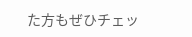た方もぜひチェッ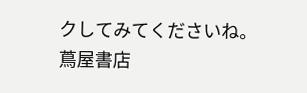クしてみてくださいね。
蔦屋書店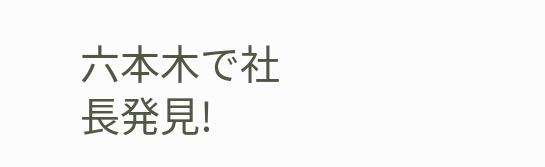六本木で社長発見!